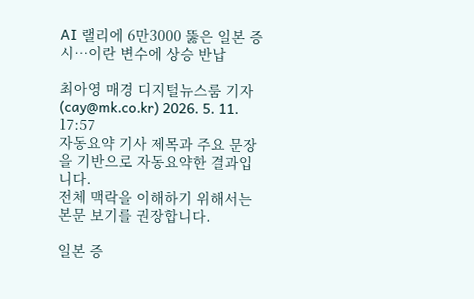AI 랠리에 6만3000 뚫은 일본 증시…이란 변수에 상승 반납

최아영 매경 디지털뉴스룸 기자(cay@mk.co.kr) 2026. 5. 11. 17:57
자동요약 기사 제목과 주요 문장을 기반으로 자동요약한 결과입니다.
전체 맥락을 이해하기 위해서는 본문 보기를 권장합니다.

일본 증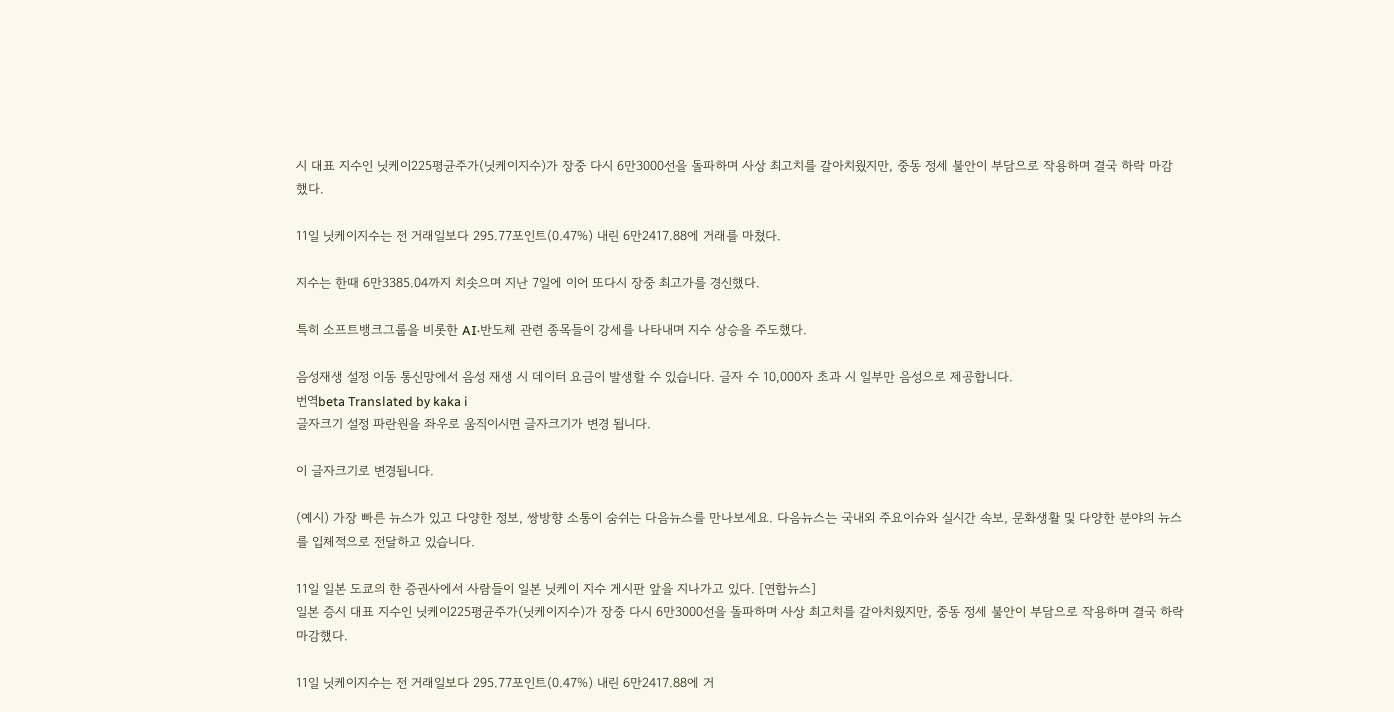시 대표 지수인 닛케이225평균주가(닛케이지수)가 장중 다시 6만3000선을 돌파하며 사상 최고치를 갈아치웠지만, 중동 정세 불안이 부담으로 작용하며 결국 하락 마감했다.

11일 닛케이지수는 전 거래일보다 295.77포인트(0.47%) 내린 6만2417.88에 거래를 마쳤다.

지수는 한때 6만3385.04까지 치솟으며 지난 7일에 이어 또다시 장중 최고가를 경신했다.

특히 소프트뱅크그룹을 비롯한 AI·반도체 관련 종목들이 강세를 나타내며 지수 상승을 주도했다.

음성재생 설정 이동 통신망에서 음성 재생 시 데이터 요금이 발생할 수 있습니다. 글자 수 10,000자 초과 시 일부만 음성으로 제공합니다.
번역beta Translated by kaka i
글자크기 설정 파란원을 좌우로 움직이시면 글자크기가 변경 됩니다.

이 글자크기로 변경됩니다.

(예시) 가장 빠른 뉴스가 있고 다양한 정보, 쌍방향 소통이 숨쉬는 다음뉴스를 만나보세요. 다음뉴스는 국내외 주요이슈와 실시간 속보, 문화생활 및 다양한 분야의 뉴스를 입체적으로 전달하고 있습니다.

11일 일본 도쿄의 한 증권사에서 사람들이 일본 닛케이 지수 게시판 앞을 지나가고 있다. [연합뉴스]
일본 증시 대표 지수인 닛케이225평균주가(닛케이지수)가 장중 다시 6만3000선을 돌파하며 사상 최고치를 갈아치웠지만, 중동 정세 불안이 부담으로 작용하며 결국 하락 마감했다.

11일 닛케이지수는 전 거래일보다 295.77포인트(0.47%) 내린 6만2417.88에 거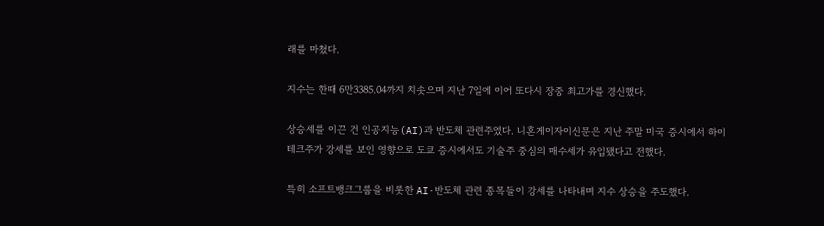래를 마쳤다.

지수는 한때 6만3385.04까지 치솟으며 지난 7일에 이어 또다시 장중 최고가를 경신했다.

상승세를 이끈 건 인공지능(AI)과 반도체 관련주였다. 니혼게이자이신문은 지난 주말 미국 증시에서 하이테크주가 강세를 보인 영향으로 도쿄 증시에서도 기술주 중심의 매수세가 유입됐다고 전했다.

특히 소프트뱅크그룹을 비롯한 AI·반도체 관련 종목들이 강세를 나타내며 지수 상승을 주도했다.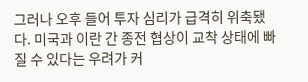그러나 오후 들어 투자 심리가 급격히 위축됐다. 미국과 이란 간 종전 협상이 교착 상태에 빠질 수 있다는 우려가 커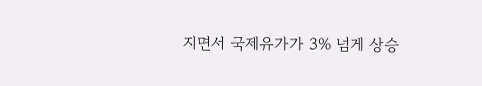지면서 국제유가가 3% 넘게 상승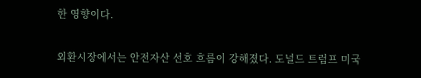한 영향이다.

외환시장에서는 안전자산 선호 흐름이 강해졌다. 도널드 트럼프 미국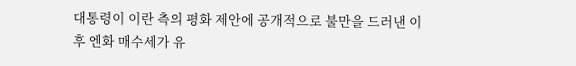대통령이 이란 측의 평화 제안에 공개적으로 불만을 드러낸 이후 엔화 매수세가 유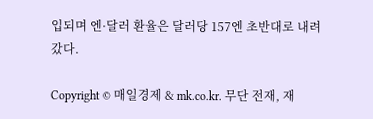입되며 엔·달러 환율은 달러당 157엔 초반대로 내려갔다.

Copyright © 매일경제 & mk.co.kr. 무단 전재, 재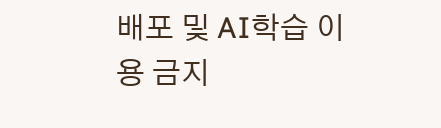배포 및 AI학습 이용 금지